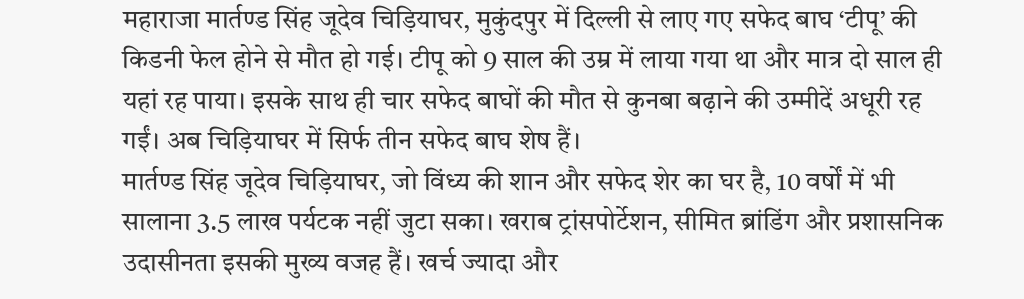महाराजा मार्तण्ड सिंह जूदेव चिड़ियाघर, मुकुंदपुर में दिल्ली से लाए गए सफेद बाघ ‘टीपू’ की किडनी फेल होने से मौत हो गई। टीपू को 9 साल की उम्र में लाया गया था और मात्र दो साल ही यहां रह पाया। इसके साथ ही चार सफेद बाघों की मौत से कुनबा बढ़ाने की उम्मीदें अधूरी रह गईं। अब चिड़ियाघर में सिर्फ तीन सफेद बाघ शेष हैं।
मार्तण्ड सिंह जूदेव चिड़ियाघर, जो विंध्य की शान और सफेद शेर का घर है, 10 वर्षों में भी सालाना 3.5 लाख पर्यटक नहीं जुटा सका। खराब ट्रांसपोर्टेशन, सीमित ब्रांडिंग और प्रशासनिक उदासीनता इसकी मुख्य वजह हैं। खर्च ज्यादा और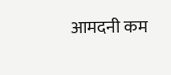आमदनी कम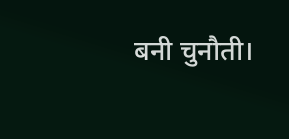बनी चुनौती।